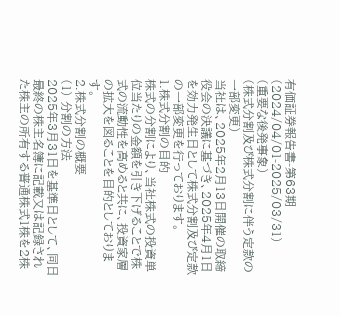有価証券報告書-第63期(2024/04/01-2025/03/31)
(重要な後発事象)
(株式分割及び株式分割に伴う定款の一部変更)
当社は、2025年2月13日開催の取締役会の決議に基づき、2025年4月1日を効力発生日として株式分割及び定款の一部変更を行っております。
1.株式分割の目的
株式の分割により、当社株式の投資単位当たりの金額を引き下げることで株式の流動性を高めると共に、投資家層の拡大を図ることを目的としております。
2.株式分割の概要
(1) 分割の方法
2025年3月31日を基準日として、同日最終の株主名簿に記載又は記録された株主の所有する普通株式1株を2株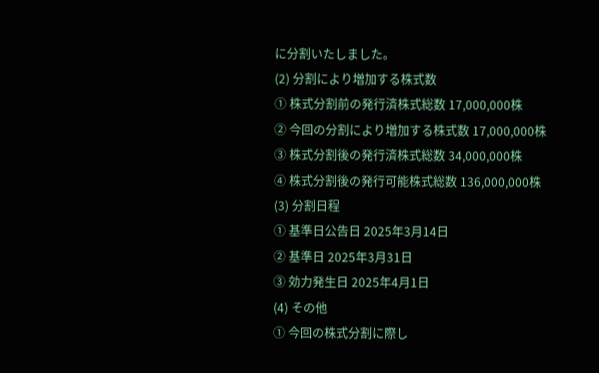に分割いたしました。
(2) 分割により増加する株式数
① 株式分割前の発行済株式総数 17,000,000株
② 今回の分割により増加する株式数 17,000,000株
③ 株式分割後の発行済株式総数 34,000,000株
④ 株式分割後の発行可能株式総数 136,000,000株
(3) 分割日程
① 基準日公告日 2025年3月14日
② 基準日 2025年3月31日
③ 効力発生日 2025年4月1日
(4) その他
① 今回の株式分割に際し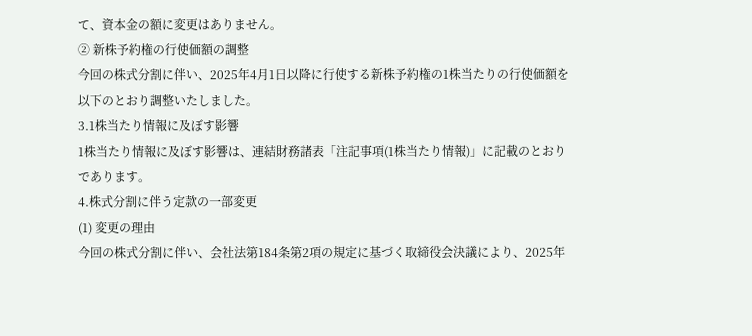て、資本金の額に変更はありません。
② 新株予約権の行使価額の調整
今回の株式分割に伴い、2025年4月1日以降に行使する新株予約権の1株当たりの行使価額を以下のとおり調整いたしました。
3.1株当たり情報に及ぼす影響
1株当たり情報に及ぼす影響は、連結財務諸表「注記事項(1株当たり情報)」に記載のとおりであります。
4.株式分割に伴う定款の一部変更
(1) 変更の理由
今回の株式分割に伴い、会社法第184条第2項の規定に基づく取締役会決議により、2025年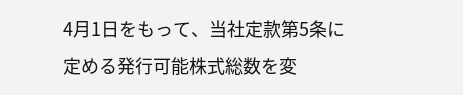4月1日をもって、当社定款第5条に定める発行可能株式総数を変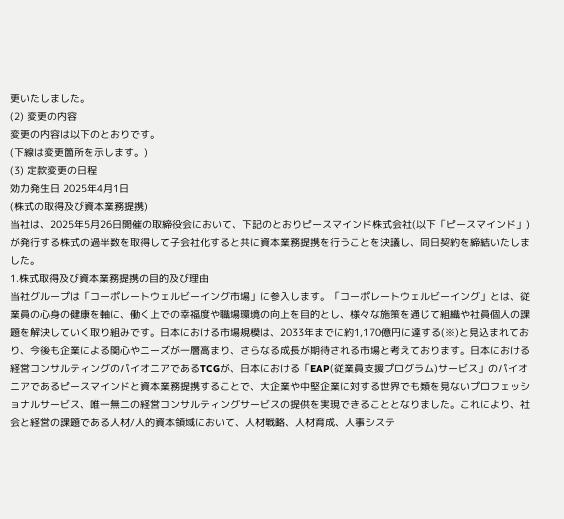更いたしました。
(2) 変更の内容
変更の内容は以下のとおりです。
(下線は変更箇所を示します。)
(3) 定款変更の日程
効力発生日 2025年4月1日
(株式の取得及び資本業務提携)
当社は、2025年5月26日開催の取締役会において、下記のとおりピースマインド株式会社(以下「ピースマインド」)が発行する株式の過半数を取得して子会社化すると共に資本業務提携を行うことを決議し、同日契約を締結いたしました。
1.株式取得及び資本業務提携の目的及び理由
当社グループは「コーポレートウェルビーイング市場」に参入します。「コーポレートウェルビーイング」とは、従業員の心身の健康を軸に、働く上での幸福度や職場環境の向上を目的とし、様々な施策を通じて組織や社員個人の課題を解決していく取り組みです。日本における市場規模は、2033年までに約1,170億円に達する(※)と見込まれており、今後も企業による関心やニーズが一層高まり、さらなる成長が期待される市場と考えております。日本における経営コンサルティングのパイオニアであるTCGが、日本における「EAP(従業員支援プログラム)サービス」のパイオニアであるピースマインドと資本業務提携することで、大企業や中堅企業に対する世界でも類を見ないプロフェッショナルサービス、唯一無二の経営コンサルティングサービスの提供を実現できることとなりました。これにより、社会と経営の課題である人材/人的資本領域において、人材戦略、人材育成、人事システ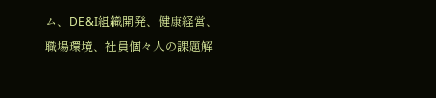ム、DE&I組織開発、健康経営、職場環境、社員個々人の課題解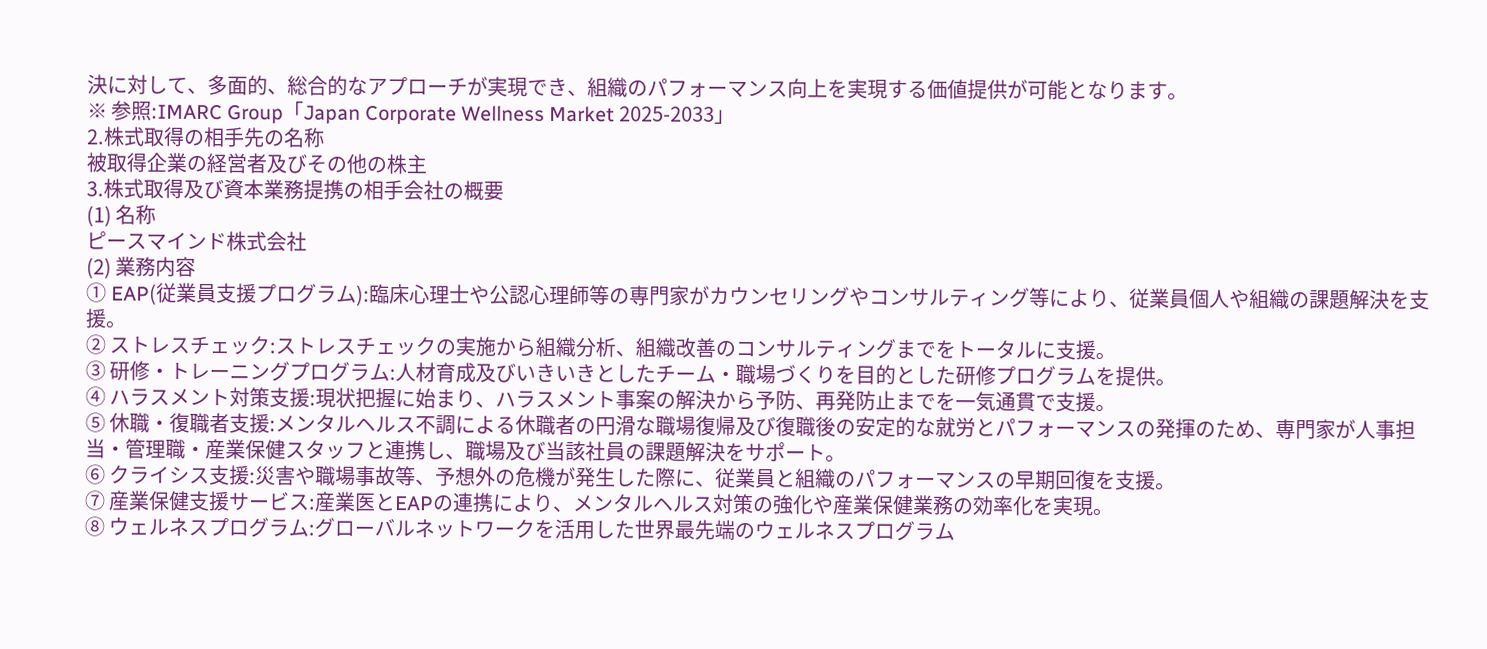決に対して、多面的、総合的なアプローチが実現でき、組織のパフォーマンス向上を実現する価値提供が可能となります。
※ 参照:IMARC Group「Japan Corporate Wellness Market 2025-2033」
2.株式取得の相手先の名称
被取得企業の経営者及びその他の株主
3.株式取得及び資本業務提携の相手会社の概要
(1) 名称
ピースマインド株式会社
(2) 業務内容
① EAP(従業員支援プログラム):臨床心理士や公認心理師等の専門家がカウンセリングやコンサルティング等により、従業員個人や組織の課題解決を支援。
② ストレスチェック:ストレスチェックの実施から組織分析、組織改善のコンサルティングまでをトータルに支援。
③ 研修・トレーニングプログラム:人材育成及びいきいきとしたチーム・職場づくりを目的とした研修プログラムを提供。
④ ハラスメント対策支援:現状把握に始まり、ハラスメント事案の解決から予防、再発防止までを一気通貫で支援。
⑤ 休職・復職者支援:メンタルヘルス不調による休職者の円滑な職場復帰及び復職後の安定的な就労とパフォーマンスの発揮のため、専門家が人事担当・管理職・産業保健スタッフと連携し、職場及び当該社員の課題解決をサポート。
⑥ クライシス支援:災害や職場事故等、予想外の危機が発生した際に、従業員と組織のパフォーマンスの早期回復を支援。
⑦ 産業保健支援サービス:産業医とEAPの連携により、メンタルヘルス対策の強化や産業保健業務の効率化を実現。
⑧ ウェルネスプログラム:グローバルネットワークを活用した世界最先端のウェルネスプログラム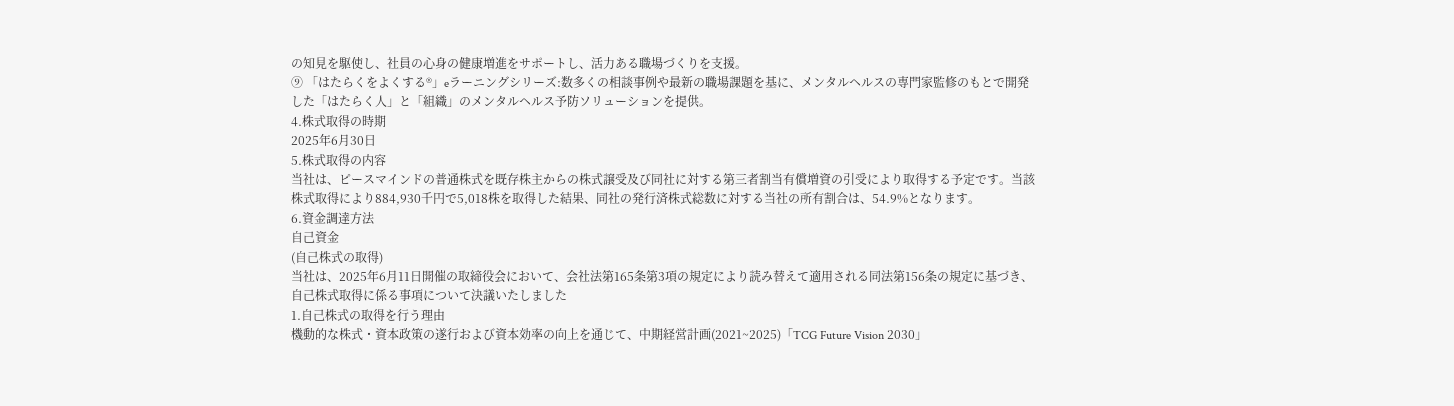の知見を駆使し、社員の心身の健康増進をサポートし、活力ある職場づくりを支援。
⑨ 「はたらくをよくする®」eラーニングシリーズ:数多くの相談事例や最新の職場課題を基に、メンタルヘルスの専門家監修のもとで開発した「はたらく人」と「組織」のメンタルヘルス予防ソリューションを提供。
4.株式取得の時期
2025年6月30日
5.株式取得の内容
当社は、ピースマインドの普通株式を既存株主からの株式譲受及び同社に対する第三者割当有償増資の引受により取得する予定です。当該株式取得により884,930千円で5,018株を取得した結果、同社の発行済株式総数に対する当社の所有割合は、54.9%となります。
6.資金調達方法
自己資金
(自己株式の取得)
当社は、2025年6月11日開催の取締役会において、会社法第165条第3項の規定により読み替えて適用される同法第156条の規定に基づき、自己株式取得に係る事項について決議いたしました
1.自己株式の取得を行う理由
機動的な株式・資本政策の遂行および資本効率の向上を通じて、中期経営計画(2021~2025)「TCG Future Vision 2030」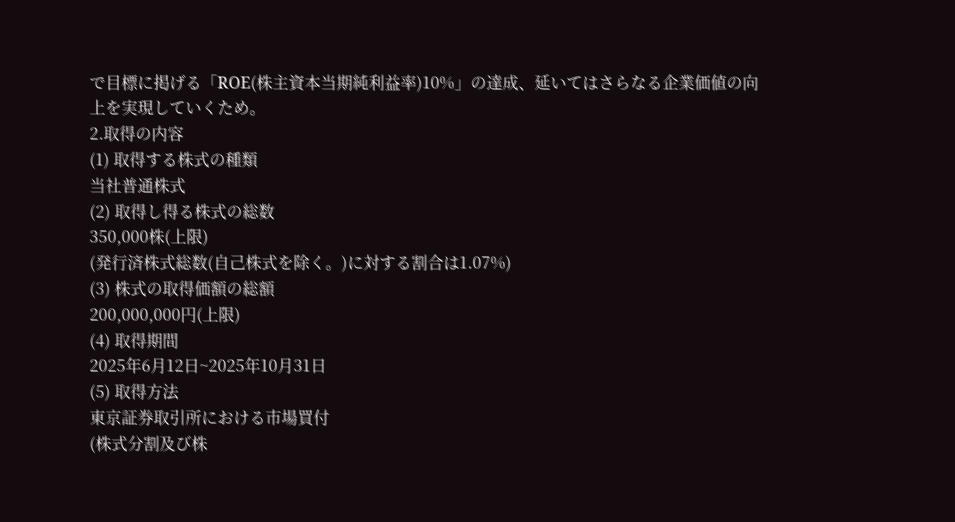で目標に掲げる「ROE(株主資本当期純利益率)10%」の達成、延いてはさらなる企業価値の向上を実現していくため。
2.取得の内容
(1) 取得する株式の種類
当社普通株式
(2) 取得し得る株式の総数
350,000株(上限)
(発行済株式総数(自己株式を除く。)に対する割合は1.07%)
(3) 株式の取得価額の総額
200,000,000円(上限)
(4) 取得期間
2025年6月12日~2025年10月31日
(5) 取得方法
東京証券取引所における市場買付
(株式分割及び株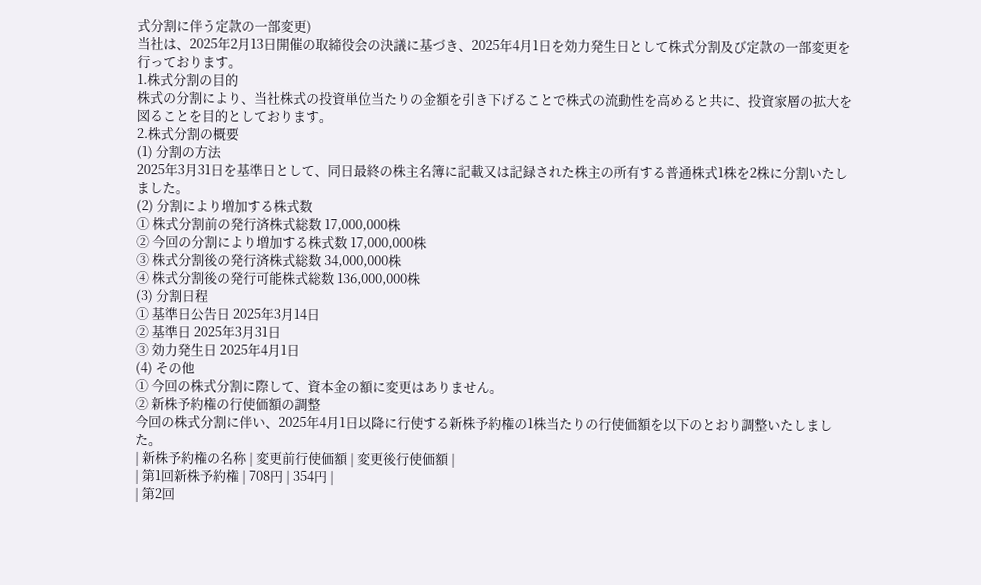式分割に伴う定款の一部変更)
当社は、2025年2月13日開催の取締役会の決議に基づき、2025年4月1日を効力発生日として株式分割及び定款の一部変更を行っております。
1.株式分割の目的
株式の分割により、当社株式の投資単位当たりの金額を引き下げることで株式の流動性を高めると共に、投資家層の拡大を図ることを目的としております。
2.株式分割の概要
(1) 分割の方法
2025年3月31日を基準日として、同日最終の株主名簿に記載又は記録された株主の所有する普通株式1株を2株に分割いたしました。
(2) 分割により増加する株式数
① 株式分割前の発行済株式総数 17,000,000株
② 今回の分割により増加する株式数 17,000,000株
③ 株式分割後の発行済株式総数 34,000,000株
④ 株式分割後の発行可能株式総数 136,000,000株
(3) 分割日程
① 基準日公告日 2025年3月14日
② 基準日 2025年3月31日
③ 効力発生日 2025年4月1日
(4) その他
① 今回の株式分割に際して、資本金の額に変更はありません。
② 新株予約権の行使価額の調整
今回の株式分割に伴い、2025年4月1日以降に行使する新株予約権の1株当たりの行使価額を以下のとおり調整いたしました。
| 新株予約権の名称 | 変更前行使価額 | 変更後行使価額 |
| 第1回新株予約権 | 708円 | 354円 |
| 第2回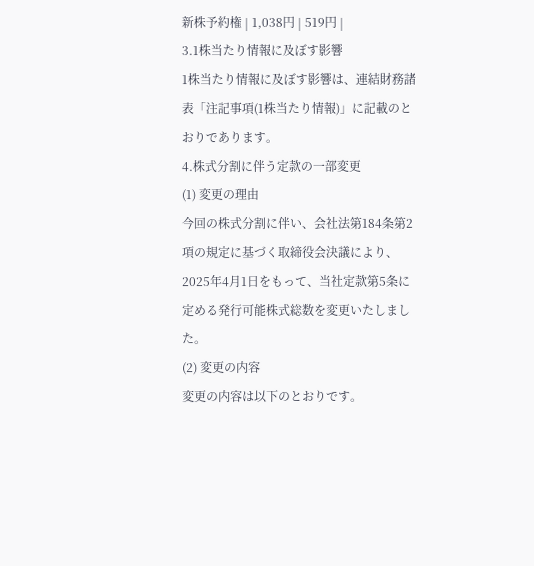新株予約権 | 1,038円 | 519円 |
3.1株当たり情報に及ぼす影響
1株当たり情報に及ぼす影響は、連結財務諸表「注記事項(1株当たり情報)」に記載のとおりであります。
4.株式分割に伴う定款の一部変更
(1) 変更の理由
今回の株式分割に伴い、会社法第184条第2項の規定に基づく取締役会決議により、2025年4月1日をもって、当社定款第5条に定める発行可能株式総数を変更いたしました。
(2) 変更の内容
変更の内容は以下のとおりです。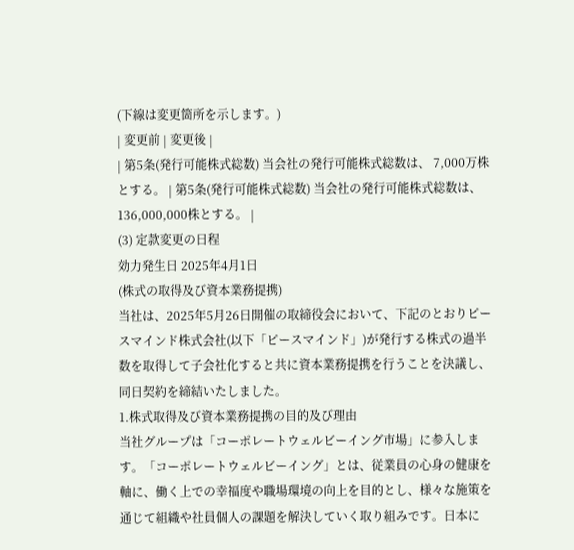(下線は変更箇所を示します。)
| 変更前 | 変更後 |
| 第5条(発行可能株式総数) 当会社の発行可能株式総数は、 7,000万株とする。 | 第5条(発行可能株式総数) 当会社の発行可能株式総数は、 136,000,000株とする。 |
(3) 定款変更の日程
効力発生日 2025年4月1日
(株式の取得及び資本業務提携)
当社は、2025年5月26日開催の取締役会において、下記のとおりピースマインド株式会社(以下「ピースマインド」)が発行する株式の過半数を取得して子会社化すると共に資本業務提携を行うことを決議し、同日契約を締結いたしました。
1.株式取得及び資本業務提携の目的及び理由
当社グループは「コーポレートウェルビーイング市場」に参入します。「コーポレートウェルビーイング」とは、従業員の心身の健康を軸に、働く上での幸福度や職場環境の向上を目的とし、様々な施策を通じて組織や社員個人の課題を解決していく取り組みです。日本に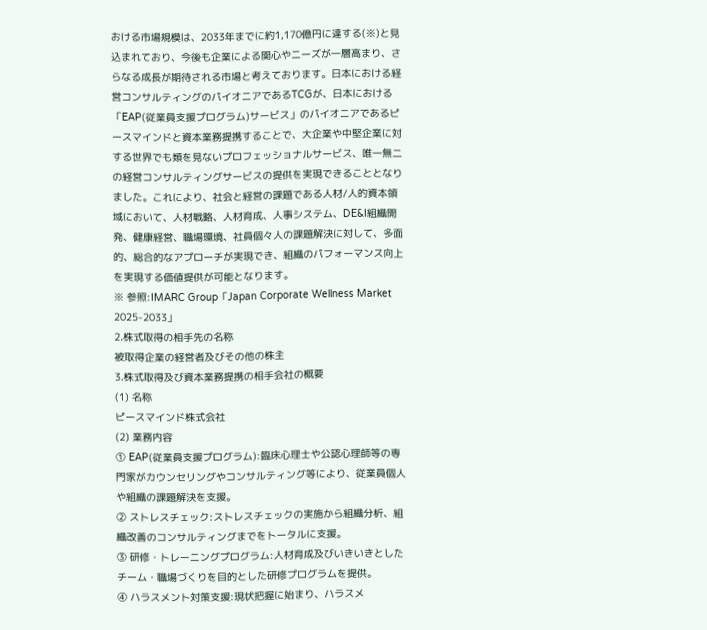おける市場規模は、2033年までに約1,170億円に達する(※)と見込まれており、今後も企業による関心やニーズが一層高まり、さらなる成長が期待される市場と考えております。日本における経営コンサルティングのパイオニアであるTCGが、日本における「EAP(従業員支援プログラム)サービス」のパイオニアであるピースマインドと資本業務提携することで、大企業や中堅企業に対する世界でも類を見ないプロフェッショナルサービス、唯一無二の経営コンサルティングサービスの提供を実現できることとなりました。これにより、社会と経営の課題である人材/人的資本領域において、人材戦略、人材育成、人事システム、DE&I組織開発、健康経営、職場環境、社員個々人の課題解決に対して、多面的、総合的なアプローチが実現でき、組織のパフォーマンス向上を実現する価値提供が可能となります。
※ 参照:IMARC Group「Japan Corporate Wellness Market 2025-2033」
2.株式取得の相手先の名称
被取得企業の経営者及びその他の株主
3.株式取得及び資本業務提携の相手会社の概要
(1) 名称
ピースマインド株式会社
(2) 業務内容
① EAP(従業員支援プログラム):臨床心理士や公認心理師等の専門家がカウンセリングやコンサルティング等により、従業員個人や組織の課題解決を支援。
② ストレスチェック:ストレスチェックの実施から組織分析、組織改善のコンサルティングまでをトータルに支援。
③ 研修・トレーニングプログラム:人材育成及びいきいきとしたチーム・職場づくりを目的とした研修プログラムを提供。
④ ハラスメント対策支援:現状把握に始まり、ハラスメ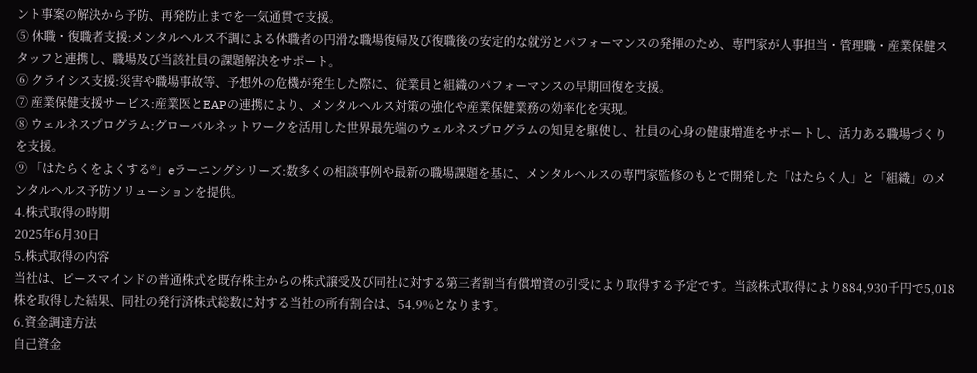ント事案の解決から予防、再発防止までを一気通貫で支援。
⑤ 休職・復職者支援:メンタルヘルス不調による休職者の円滑な職場復帰及び復職後の安定的な就労とパフォーマンスの発揮のため、専門家が人事担当・管理職・産業保健スタッフと連携し、職場及び当該社員の課題解決をサポート。
⑥ クライシス支援:災害や職場事故等、予想外の危機が発生した際に、従業員と組織のパフォーマンスの早期回復を支援。
⑦ 産業保健支援サービス:産業医とEAPの連携により、メンタルヘルス対策の強化や産業保健業務の効率化を実現。
⑧ ウェルネスプログラム:グローバルネットワークを活用した世界最先端のウェルネスプログラムの知見を駆使し、社員の心身の健康増進をサポートし、活力ある職場づくりを支援。
⑨ 「はたらくをよくする®」eラーニングシリーズ:数多くの相談事例や最新の職場課題を基に、メンタルヘルスの専門家監修のもとで開発した「はたらく人」と「組織」のメンタルヘルス予防ソリューションを提供。
4.株式取得の時期
2025年6月30日
5.株式取得の内容
当社は、ピースマインドの普通株式を既存株主からの株式譲受及び同社に対する第三者割当有償増資の引受により取得する予定です。当該株式取得により884,930千円で5,018株を取得した結果、同社の発行済株式総数に対する当社の所有割合は、54.9%となります。
6.資金調達方法
自己資金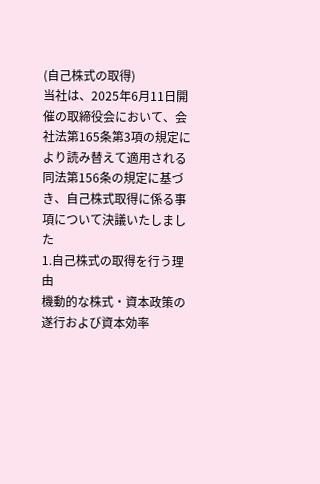(自己株式の取得)
当社は、2025年6月11日開催の取締役会において、会社法第165条第3項の規定により読み替えて適用される同法第156条の規定に基づき、自己株式取得に係る事項について決議いたしました
1.自己株式の取得を行う理由
機動的な株式・資本政策の遂行および資本効率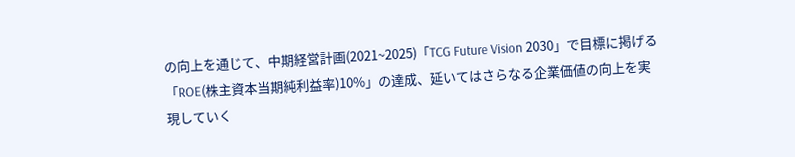の向上を通じて、中期経営計画(2021~2025)「TCG Future Vision 2030」で目標に掲げる「ROE(株主資本当期純利益率)10%」の達成、延いてはさらなる企業価値の向上を実現していく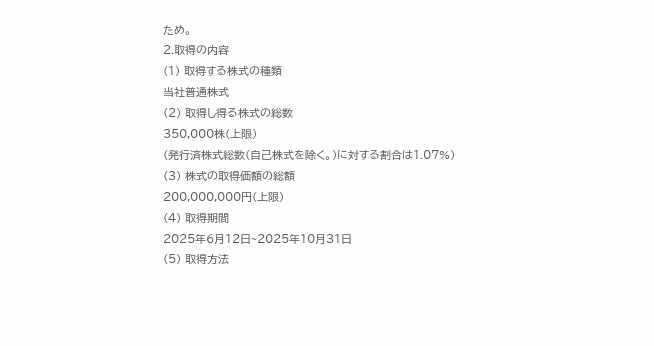ため。
2.取得の内容
(1) 取得する株式の種類
当社普通株式
(2) 取得し得る株式の総数
350,000株(上限)
(発行済株式総数(自己株式を除く。)に対する割合は1.07%)
(3) 株式の取得価額の総額
200,000,000円(上限)
(4) 取得期間
2025年6月12日~2025年10月31日
(5) 取得方法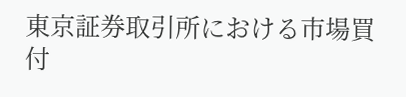東京証券取引所における市場買付